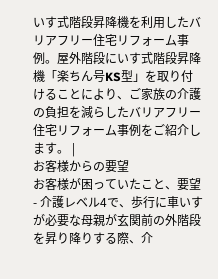いす式階段昇降機を利用したバリアフリー住宅リフォーム事例。屋外階段にいす式階段昇降機「楽ちん号KS型」を取り付けることにより、ご家族の介護の負担を減らしたバリアフリー住宅リフォーム事例をご紹介します。 |
お客様からの要望
お客様が困っていたこと、要望
- 介護レベル4で、歩行に車いすが必要な母親が玄関前の外階段を昇り降りする際、介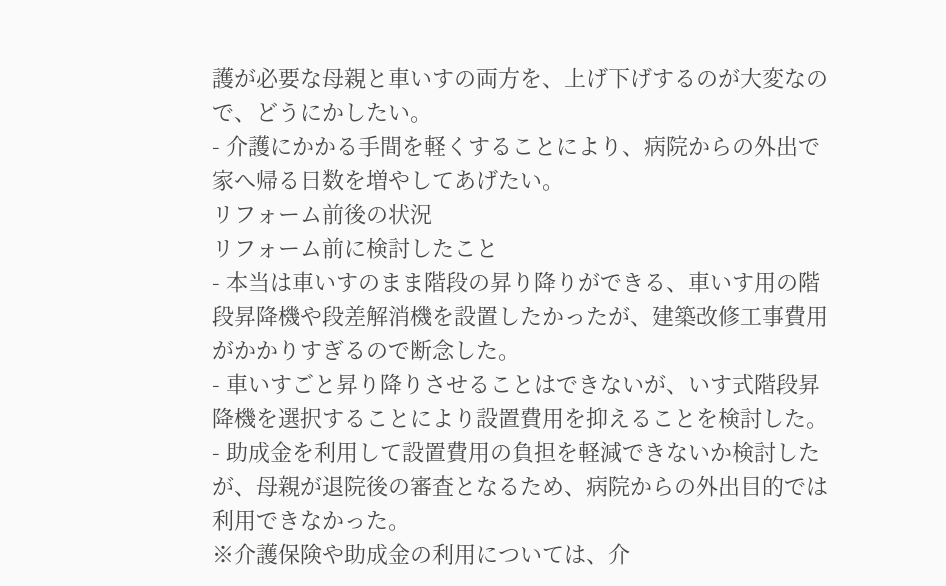護が必要な母親と車いすの両方を、上げ下げするのが大変なので、どうにかしたい。
- 介護にかかる手間を軽くすることにより、病院からの外出で家へ帰る日数を増やしてあげたい。
リフォーム前後の状況
リフォーム前に検討したこと
- 本当は車いすのまま階段の昇り降りができる、車いす用の階段昇降機や段差解消機を設置したかったが、建築改修工事費用がかかりすぎるので断念した。
- 車いすごと昇り降りさせることはできないが、いす式階段昇降機を選択することにより設置費用を抑えることを検討した。
- 助成金を利用して設置費用の負担を軽減できないか検討したが、母親が退院後の審査となるため、病院からの外出目的では利用できなかった。
※介護保険や助成金の利用については、介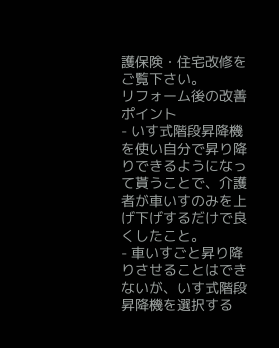護保険・住宅改修をご覧下さい。
リフォーム後の改善ポイント
- いす式階段昇降機を使い自分で昇り降りできるようになって貰うことで、介護者が車いすのみを上げ下げするだけで良くしたこと。
- 車いすごと昇り降りさせることはできないが、いす式階段昇降機を選択する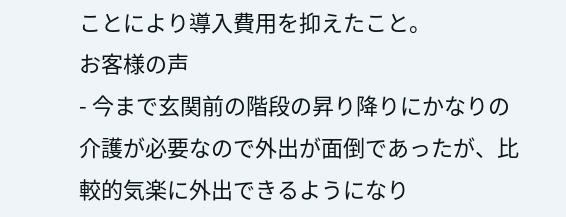ことにより導入費用を抑えたこと。
お客様の声
- 今まで玄関前の階段の昇り降りにかなりの介護が必要なので外出が面倒であったが、比較的気楽に外出できるようになり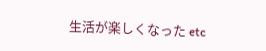生活が楽しくなった etc